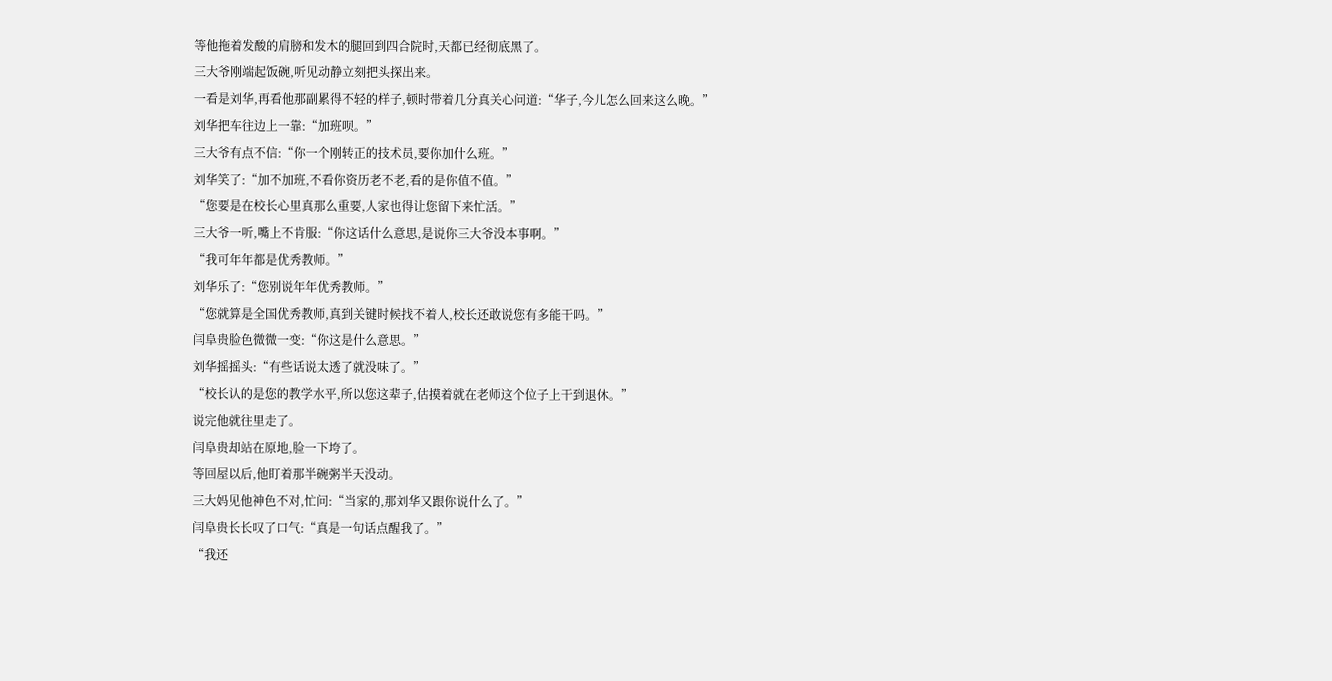等他拖着发酸的肩膀和发木的腿回到四合院时,天都已经彻底黑了。
三大爷刚端起饭碗,听见动静立刻把头探出来。
一看是刘华,再看他那副累得不轻的样子,顿时带着几分真关心问道:“华子,今儿怎么回来这么晚。”
刘华把车往边上一靠:“加班呗。”
三大爷有点不信:“你一个刚转正的技术员,要你加什么班。”
刘华笑了:“加不加班,不看你资历老不老,看的是你值不值。”
“您要是在校长心里真那么重要,人家也得让您留下来忙活。”
三大爷一听,嘴上不肯服:“你这话什么意思,是说你三大爷没本事啊。”
“我可年年都是优秀教师。”
刘华乐了:“您别说年年优秀教师。”
“您就算是全国优秀教师,真到关键时候找不着人,校长还敢说您有多能干吗。”
闫阜贵脸色微微一变:“你这是什么意思。”
刘华摇摇头:“有些话说太透了就没味了。”
“校长认的是您的教学水平,所以您这辈子,估摸着就在老师这个位子上干到退休。”
说完他就往里走了。
闫阜贵却站在原地,脸一下垮了。
等回屋以后,他盯着那半碗粥半天没动。
三大妈见他神色不对,忙问:“当家的,那刘华又跟你说什么了。”
闫阜贵长长叹了口气:“真是一句话点醒我了。”
“我还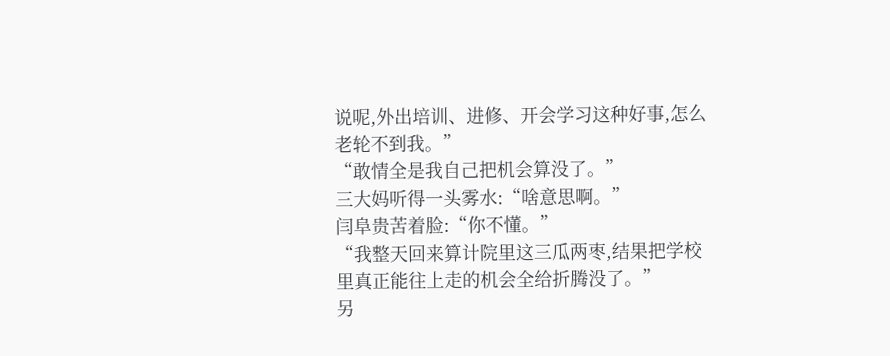说呢,外出培训、进修、开会学习这种好事,怎么老轮不到我。”
“敢情全是我自己把机会算没了。”
三大妈听得一头雾水:“啥意思啊。”
闫阜贵苦着脸:“你不懂。”
“我整天回来算计院里这三瓜两枣,结果把学校里真正能往上走的机会全给折腾没了。”
另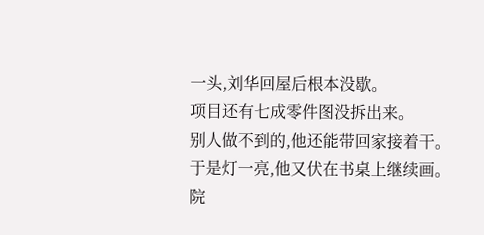一头,刘华回屋后根本没歇。
项目还有七成零件图没拆出来。
别人做不到的,他还能带回家接着干。
于是灯一亮,他又伏在书桌上继续画。
院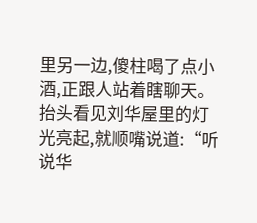里另一边,傻柱喝了点小酒,正跟人站着瞎聊天。
抬头看见刘华屋里的灯光亮起,就顺嘴说道:“听说华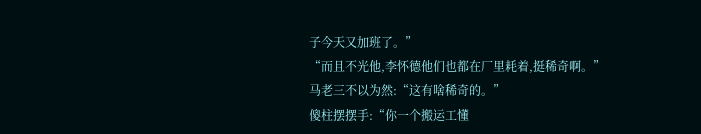子今天又加班了。”
“而且不光他,李怀德他们也都在厂里耗着,挺稀奇啊。”
马老三不以为然:“这有啥稀奇的。”
傻柱摆摆手:“你一个搬运工懂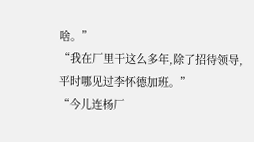啥。”
“我在厂里干这么多年,除了招待领导,平时哪见过李怀德加班。”
“今儿连杨厂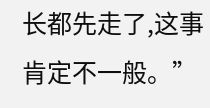长都先走了,这事肯定不一般。”